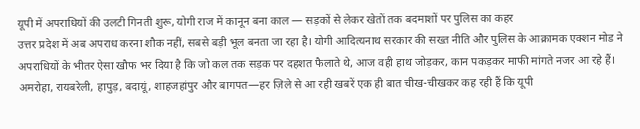यूपी में अपराधियों की उलटी गिनती शुरू, योगी राज में कानून बना काल — सड़कों से लेकर खेतों तक बदमाशों पर पुलिस का कहर
उत्तर प्रदेश में अब अपराध करना शौक नहीं, सबसे बड़ी भूल बनता जा रहा है। योगी आदित्यनाथ सरकार की सख्त नीति और पुलिस के आक्रामक एक्शन मोड ने अपराधियों के भीतर ऐसा खौफ भर दिया है कि जो कल तक सड़क पर दहशत फैलाते थे, आज वही हाथ जोड़कर, कान पकड़कर माफी मांगते नजर आ रहे हैं। अमरोहा, रायबरेली, हापुड़, बदायूं, शाहजहांपुर और बागपत—हर ज़िले से आ रही खबरें एक ही बात चीख-चीखकर कह रही हैं कि यूपी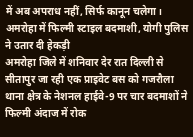में अब अपराध नहीं, सिर्फ कानून चलेगा।
अमरोहा में फिल्मी स्टाइल बदमाशी, योगी पुलिस ने उतार दी हेकड़ी
अमरोहा जिले में शनिवार देर रात दिल्ली से सीतापुर जा रही एक प्राइवेट बस को गजरौला थाना क्षेत्र के नेशनल हाईवे-9 पर चार बदमाशों ने फिल्मी अंदाज में रोक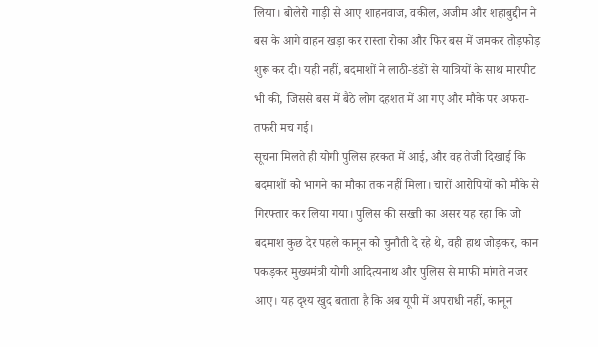लिया। बोलेरो गाड़ी से आए शाहनवाज, वकील, अजीम और शहाबुद्दीन ने बस के आगे वाहन खड़ा कर रास्ता रोका और फिर बस में जमकर तोड़फोड़ शुरू कर दी। यही नहीं, बदमाशों ने लाठी-डंडों से यात्रियों के साथ मारपीट भी की, जिससे बस में बैठे लोग दहशत में आ गए और मौके पर अफरा-तफरी मच गई।
सूचना मिलते ही योगी पुलिस हरकत में आई, और वह तेजी दिखाई कि बदमाशों को भागने का मौका तक नहीं मिला। चारों आरोपियों को मौके से गिरफ्तार कर लिया गया। पुलिस की सख्ती का असर यह रहा कि जो बदमाश कुछ देर पहले कानून को चुनौती दे रहे थे, वही हाथ जोड़कर, कान पकड़कर मुख्यमंत्री योगी आदित्यनाथ और पुलिस से माफी मांगते नजर आए। यह दृश्य खुद बताता है कि अब यूपी में अपराधी नहीं, कानून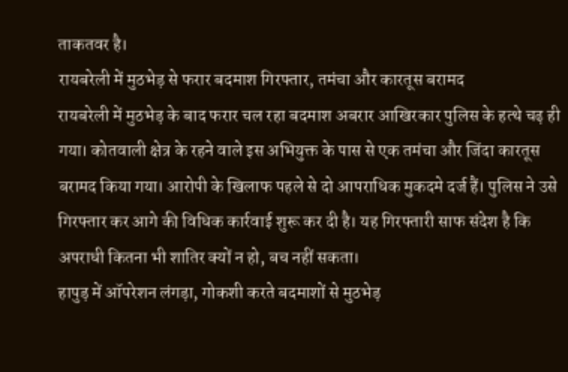ताकतवर है।
रायबरेली में मुठभेड़ से फरार बदमाश गिरफ्तार, तमंचा और कारतूस बरामद
रायबरेली में मुठभेड़ के बाद फरार चल रहा बदमाश अबरार आखिरकार पुलिस के हत्थे चढ़ ही गया। कोतवाली क्षेत्र के रहने वाले इस अभियुक्त के पास से एक तमंचा और जिंदा कारतूस बरामद किया गया। आरोपी के खिलाफ पहले से दो आपराधिक मुकदमे दर्ज हैं। पुलिस ने उसे गिरफ्तार कर आगे की विधिक कार्रवाई शुरू कर दी है। यह गिरफ्तारी साफ संदेश है कि अपराधी कितना भी शातिर क्यों न हो, बच नहीं सकता।
हापुड़ में ऑपरेशन लंगड़ा, गोकशी करते बदमाशों से मुठभेड़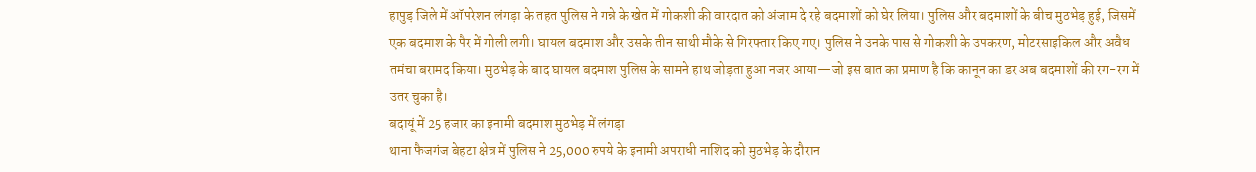हापुड़ जिले में ऑपरेशन लंगड़ा के तहत पुलिस ने गन्ने के खेत में गोकशी की वारदात को अंजाम दे रहे बदमाशों को घेर लिया। पुलिस और बदमाशों के बीच मुठभेड़ हुई, जिसमें एक बदमाश के पैर में गोली लगी। घायल बदमाश और उसके तीन साथी मौके से गिरफ्तार किए गए। पुलिस ने उनके पास से गोकशी के उपकरण, मोटरसाइकिल और अवैध तमंचा बरामद किया। मुठभेड़ के बाद घायल बदमाश पुलिस के सामने हाथ जोड़ता हुआ नजर आया—जो इस बात का प्रमाण है कि कानून का डर अब बदमाशों की रग-रग में उतर चुका है।
बदायूं में 25 हजार का इनामी बदमाश मुठभेड़ में लंगड़ा
थाना फैजगंज बेहटा क्षेत्र में पुलिस ने 25,000 रुपये के इनामी अपराधी नाशिद को मुठभेड़ के दौरान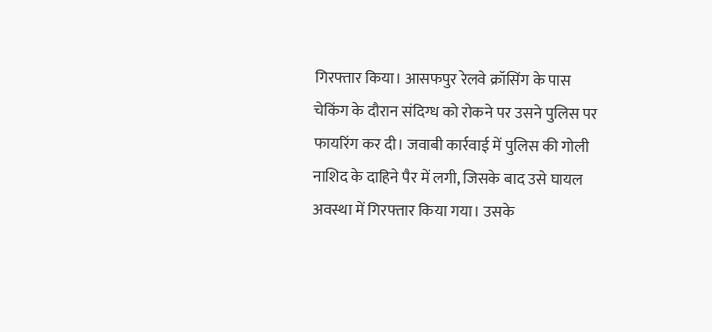गिरफ्तार किया। आसफपुर रेलवे क्रॉसिंग के पास चेकिंग के दौरान संदिग्ध को रोकने पर उसने पुलिस पर फायरिंग कर दी। जवाबी कार्रवाई में पुलिस की गोली नाशिद के दाहिने पैर में लगी, जिसके बाद उसे घायल अवस्था में गिरफ्तार किया गया। उसके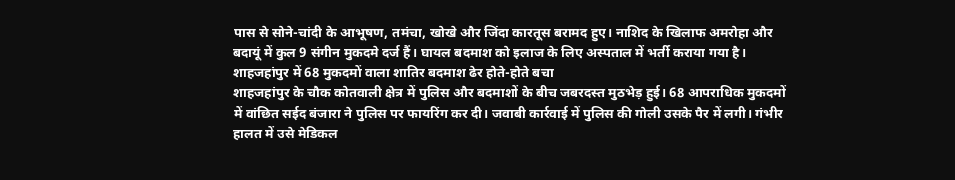पास से सोने-चांदी के आभूषण, तमंचा, खोखे और जिंदा कारतूस बरामद हुए। नाशिद के खिलाफ अमरोहा और बदायूं में कुल 9 संगीन मुकदमे दर्ज हैं। घायल बदमाश को इलाज के लिए अस्पताल में भर्ती कराया गया है।
शाहजहांपुर में 68 मुकदमों वाला शातिर बदमाश ढेर होते-होते बचा
शाहजहांपुर के चौक कोतवाली क्षेत्र में पुलिस और बदमाशों के बीच जबरदस्त मुठभेड़ हुई। 68 आपराधिक मुकदमों में वांछित सईद बंजारा ने पुलिस पर फायरिंग कर दी। जवाबी कार्रवाई में पुलिस की गोली उसके पैर में लगी। गंभीर हालत में उसे मेडिकल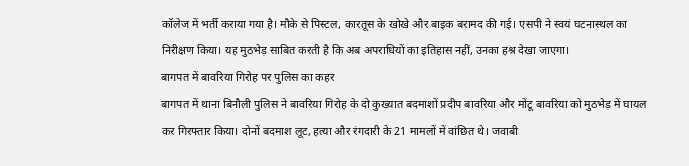कॉलेज में भर्ती कराया गया है। मौके से पिस्टल, कारतूस के खोखे और बाइक बरामद की गई। एसपी ने स्वयं घटनास्थल का निरीक्षण किया। यह मुठभेड़ साबित करती है कि अब अपराधियों का इतिहास नहीं, उनका हश्र देखा जाएगा।
बागपत में बावरिया गिरोह पर पुलिस का कहर
बागपत में थाना बिनौली पुलिस ने बावरिया गिरोह के दो कुख्यात बदमाशों प्रदीप बावरिया और मोंटू बावरिया को मुठभेड़ में घायल कर गिरफ्तार किया। दोनों बदमाश लूट, हत्या और रंगदारी के 21 मामलों में वांछित थे। जवाबी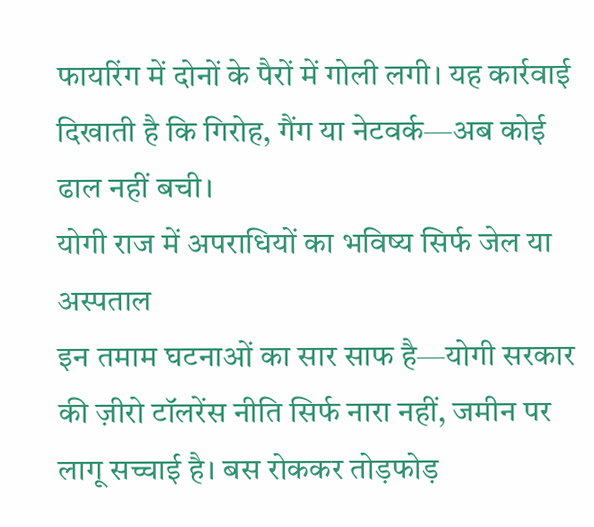फायरिंग में दोनों के पैरों में गोली लगी। यह कार्रवाई दिखाती है कि गिरोह, गैंग या नेटवर्क—अब कोई ढाल नहीं बची।
योगी राज में अपराधियों का भविष्य सिर्फ जेल या अस्पताल
इन तमाम घटनाओं का सार साफ है—योगी सरकार की ज़ीरो टॉलरेंस नीति सिर्फ नारा नहीं, जमीन पर लागू सच्चाई है। बस रोककर तोड़फोड़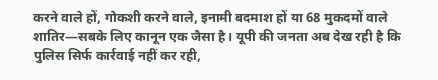करने वाले हों, गोकशी करने वाले, इनामी बदमाश हों या 68 मुकदमों वाले शातिर—सबके लिए कानून एक जैसा है। यूपी की जनता अब देख रही है कि पुलिस सिर्फ कार्रवाई नहीं कर रही,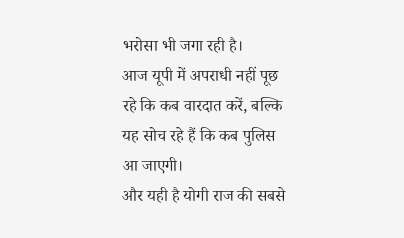भरोसा भी जगा रही है।
आज यूपी में अपराधी नहीं पूछ रहे कि कब वारदात करें, बल्कि यह सोच रहे हैं कि कब पुलिस आ जाएगी।
और यही है योगी राज की सबसे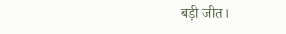बड़ी जीत।